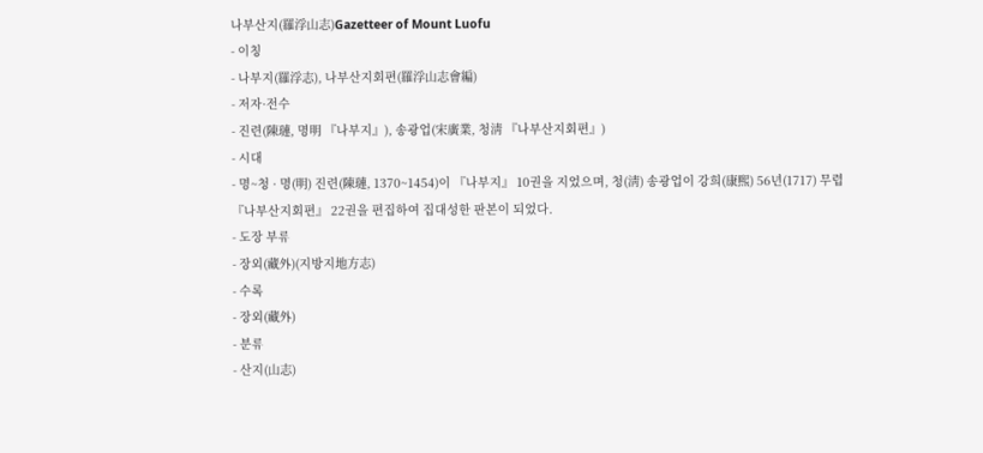나부산지(羅浮山志)Gazetteer of Mount Luofu
- 이칭
- 나부지(羅浮志), 나부산지회편(羅浮山志會編)
- 저자·전수
- 진련(陳璉, 명明 『나부지』), 송광업(宋廣業, 청淸 『나부산지회편』)
- 시대
- 명~청 · 명(明) 진련(陳璉, 1370~1454)이 『나부지』 10권을 지었으며, 청(淸) 송광업이 강희(康熙) 56년(1717) 무렵 『나부산지회편』 22권을 편집하여 집대성한 판본이 되었다.
- 도장 부류
- 장외(藏外)(지방지地方志)
- 수록
- 장외(藏外)
- 분류
- 산지(山志)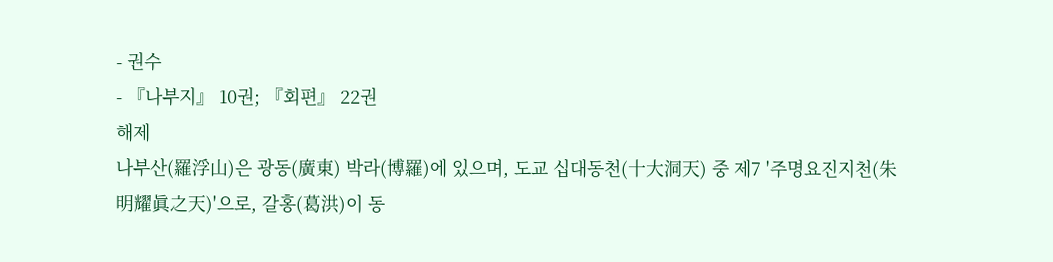- 권수
- 『나부지』 10권; 『회편』 22권
해제
나부산(羅浮山)은 광동(廣東) 박라(博羅)에 있으며, 도교 십대동천(十大洞天) 중 제7 '주명요진지천(朱明耀眞之天)'으로, 갈홍(葛洪)이 동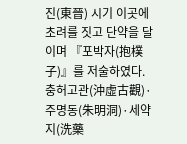진(東晉) 시기 이곳에 초려를 짓고 단약을 달이며 『포박자(抱樸子)』를 저술하였다. 충허고관(沖虛古觀)·주명동(朱明洞)·세약지(洗藥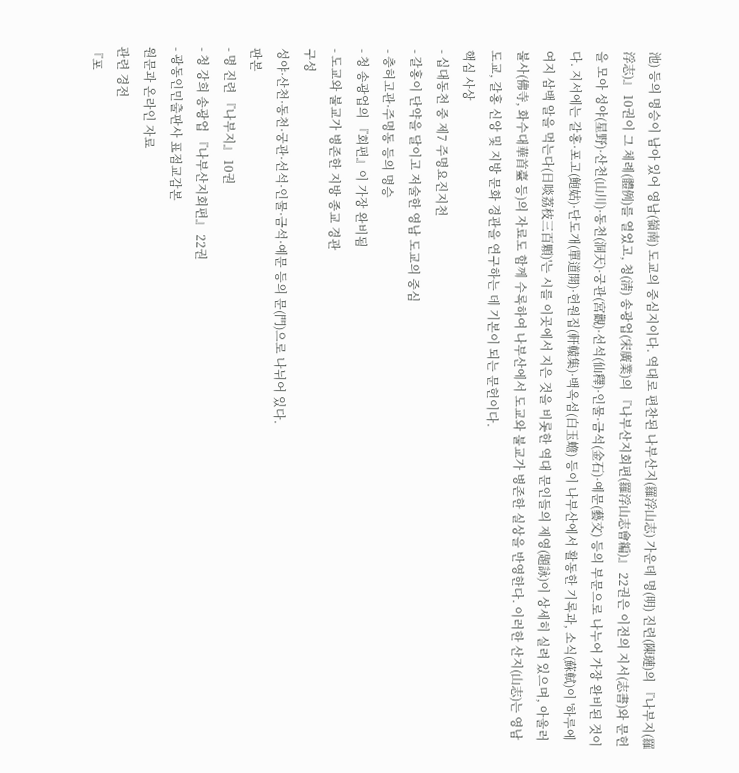池) 등의 명승이 남아 있어 영남(嶺南) 도교의 중심지이다. 역대로 편찬된 나부산지(羅浮山志) 가운데 명(明) 진련(陳璉)의 『나부지(羅浮志)』 10권이 그 체례(體例)를 열었고, 청(淸) 송광업(宋廣業)의 『나부산지회편(羅浮山志會編)』 22권은 이전의 지서(志書)와 문헌을 모아 성야(星野)·산천(山川)·동천(洞天)·궁관(宮觀)·선석(仙釋)·인물·금석(金石)·예문(藝文) 등의 부문으로 나누어 가장 완비된 것이다. 지서에는 갈홍·포고(鮑姑)·단도개(單道開)·헌원집(軒轅集)·백옥섬(白玉蟾) 등이 나부산에서 활동한 기록과, 소식(蘇軾)이 '하루에 여지 삼백 알을 먹는다(日啖荔枝三百顆)'는 시를 이곳에서 지은 것을 비롯한 역대 문인들의 제영(題詠)이 상세히 실려 있으며, 아울러 불사(佛寺, 화수대華首臺 등)의 자료도 함께 수록하여 나부산에서 도교와 불교가 병존한 실상을 반영한다. 이러한 산지(山志)는 영남 도교, 갈홍 신앙 및 지방 문화 경관을 연구하는 데 기본이 되는 문헌이다.
핵심 사상
- 십대동천 중 제7 주명요진지천
- 갈홍이 단약을 달이고 저술한 영남 도교의 중심
- 충허고관·주명동 등의 명승
- 청 송광업의 『회편』이 가장 완비됨
- 도교와 불교가 병존한 지방 종교 경관
구성
성야·산천·동천·궁관·선석·인물·금석·예문 등의 문(門)으로 나뉘어 있다.
판본
- 명 진련 『나부지』 10권
- 청 강희 송광업 『나부산지회편』 22권
- 광동인민출판사 표점교감본
원문과 온라인 자료
관련 경전
『포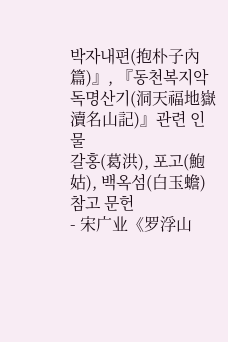박자내편(抱朴子內篇)』, 『동천복지악독명산기(洞天福地嶽瀆名山記)』관련 인물
갈홍(葛洪), 포고(鮑姑), 백옥섬(白玉蟾)참고 문헌
- 宋广业《罗浮山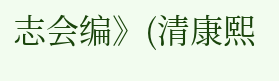志会编》(清康熙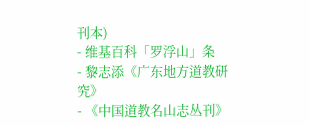刊本)
- 维基百科「罗浮山」条
- 黎志添《广东地方道教研究》
- 《中国道教名山志丛刊》